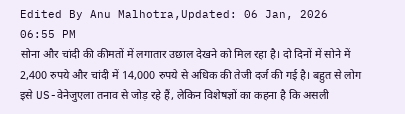Edited By Anu Malhotra,Updated: 06 Jan, 2026 06:55 PM
सोना और चांदी की कीमतों में लगातार उछाल देखने को मिल रहा है। दो दिनों में सोने में 2,400 रुपये और चांदी में 14,000 रुपये से अधिक की तेजी दर्ज की गई है। बहुत से लोग इसे US-वेनेजुएला तनाव से जोड़ रहे हैं, लेकिन विशेषज्ञों का कहना है कि असली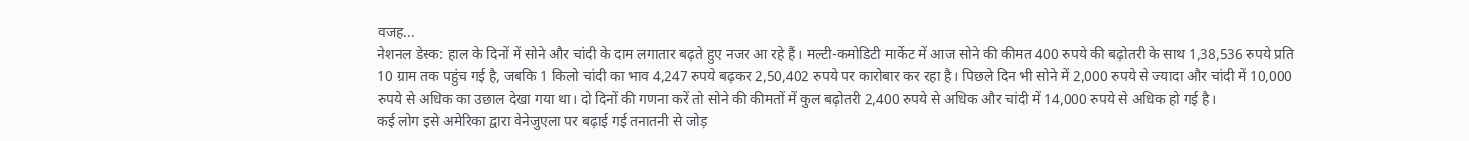वजह...
नेशनल डेस्क: हाल के दिनों में सोने और चांदी के दाम लगातार बढ़ते हुए नजर आ रहे हैं। मल्टी-कमोडिटी मार्केट में आज सोने की कीमत 400 रुपये की बढ़ोतरी के साथ 1,38,536 रुपये प्रति 10 ग्राम तक पहुंच गई है, जबकि 1 किलो चांदी का भाव 4,247 रुपये बढ़कर 2,50,402 रुपये पर कारोबार कर रहा है। पिछले दिन भी सोने में 2,000 रुपये से ज्यादा और चांदी में 10,000 रुपये से अधिक का उछाल देखा गया था। दो दिनों की गणना करें तो सोने की कीमतों में कुल बढ़ोतरी 2,400 रुपये से अधिक और चांदी में 14,000 रुपये से अधिक हो गई है।
कई लोग इसे अमेरिका द्वारा वेनेजुएला पर बढ़ाई गई तनातनी से जोड़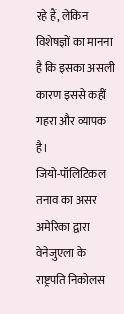रहे हैं, लेकिन विशेषज्ञों का मानना है कि इसका असली कारण इससे कहीं गहरा और व्यापक है।
जियो-पॉलिटिकल तनाव का असर
अमेरिका द्वारा वेनेजुएला के राष्ट्रपति निकोलस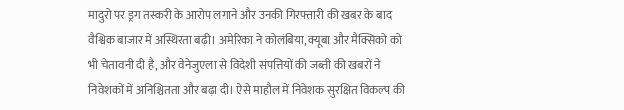मादुरो पर ड्रग तस्करी के आरोप लगाने और उनकी गिरफ्तारी की खबर के बाद वैश्विक बाजार में अस्थिरता बढ़ी। अमेरिका ने कोलंबिया, क्यूबा और मैक्सिको को भी चेतावनी दी है, और वेनेजुएला से विदेशी संपत्तियों की जब्ती की खबरों ने निवेशकों में अनिश्चितता और बढ़ा दी। ऐसे माहौल में निवेशक सुरक्षित विकल्प की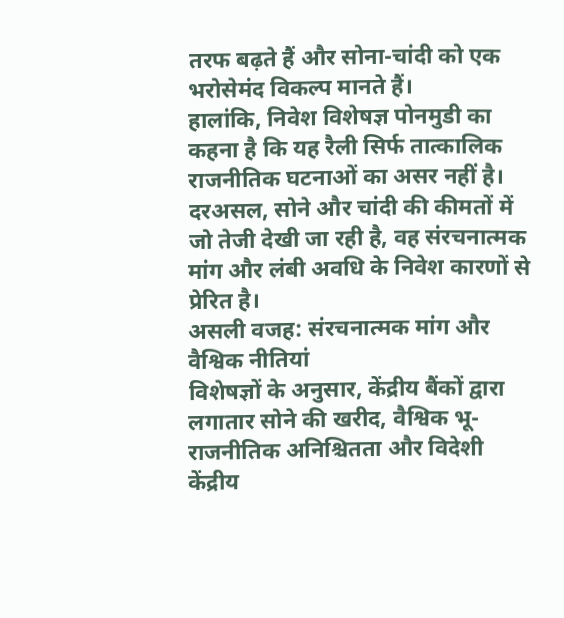तरफ बढ़ते हैं और सोना-चांदी को एक भरोसेमंद विकल्प मानते हैं।
हालांकि, निवेश विशेषज्ञ पोनमुडी का कहना है कि यह रैली सिर्फ तात्कालिक राजनीतिक घटनाओं का असर नहीं है। दरअसल, सोने और चांदी की कीमतों में जो तेजी देखी जा रही है, वह संरचनात्मक मांग और लंबी अवधि के निवेश कारणों से प्रेरित है।
असली वजह: संरचनात्मक मांग और वैश्विक नीतियां
विशेषज्ञों के अनुसार, केंद्रीय बैंकों द्वारा लगातार सोने की खरीद, वैश्विक भू-राजनीतिक अनिश्चितता और विदेशी केंद्रीय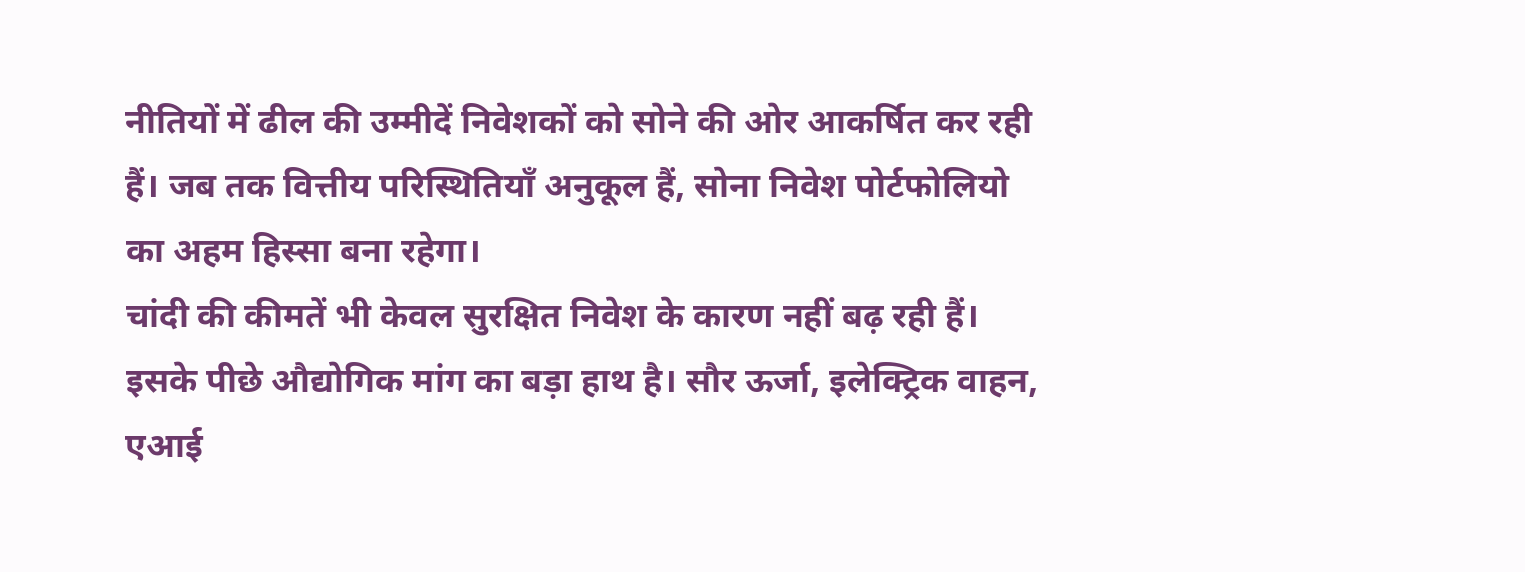नीतियों में ढील की उम्मीदें निवेशकों को सोने की ओर आकर्षित कर रही हैं। जब तक वित्तीय परिस्थितियाँ अनुकूल हैं, सोना निवेश पोर्टफोलियो का अहम हिस्सा बना रहेगा।
चांदी की कीमतें भी केवल सुरक्षित निवेश के कारण नहीं बढ़ रही हैं। इसके पीछे औद्योगिक मांग का बड़ा हाथ है। सौर ऊर्जा, इलेक्ट्रिक वाहन, एआई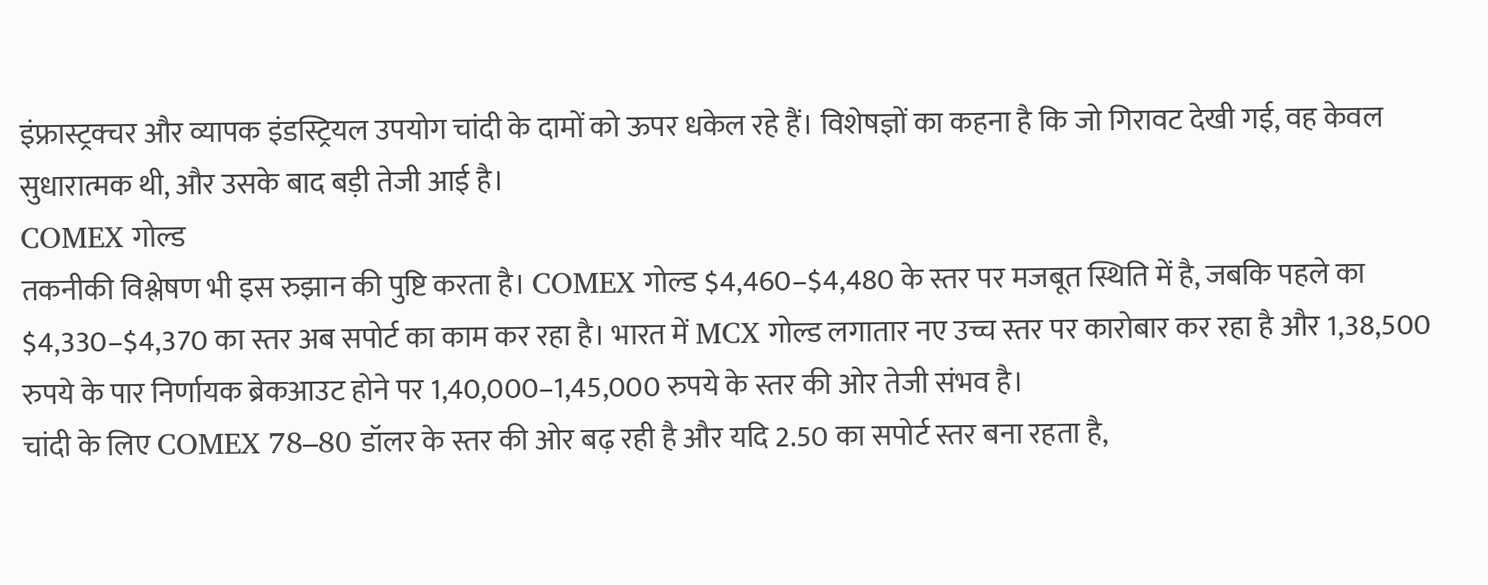इंफ्रास्ट्रक्चर और व्यापक इंडस्ट्रियल उपयोग चांदी के दामों को ऊपर धकेल रहे हैं। विशेषज्ञों का कहना है कि जो गिरावट देखी गई, वह केवल सुधारात्मक थी, और उसके बाद बड़ी तेजी आई है।
COMEX गोल्ड
तकनीकी विश्लेषण भी इस रुझान की पुष्टि करता है। COMEX गोल्ड $4,460–$4,480 के स्तर पर मजबूत स्थिति में है, जबकि पहले का $4,330–$4,370 का स्तर अब सपोर्ट का काम कर रहा है। भारत में MCX गोल्ड लगातार नए उच्च स्तर पर कारोबार कर रहा है और 1,38,500 रुपये के पार निर्णायक ब्रेकआउट होने पर 1,40,000–1,45,000 रुपये के स्तर की ओर तेजी संभव है।
चांदी के लिए COMEX 78–80 डॉलर के स्तर की ओर बढ़ रही है और यदि 2.50 का सपोर्ट स्तर बना रहता है,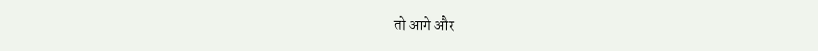तो आगे और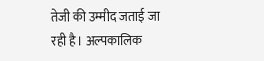तेजी की उम्मीद जताई जा रही है। अल्पकालिक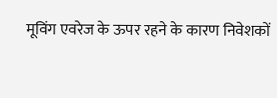मूविंग एवरेज के ऊपर रहने के कारण निवेशकों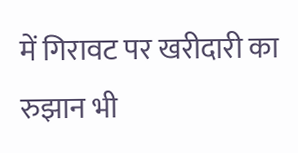में गिरावट पर खरीदारी का रुझान भी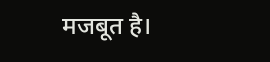मजबूत है।